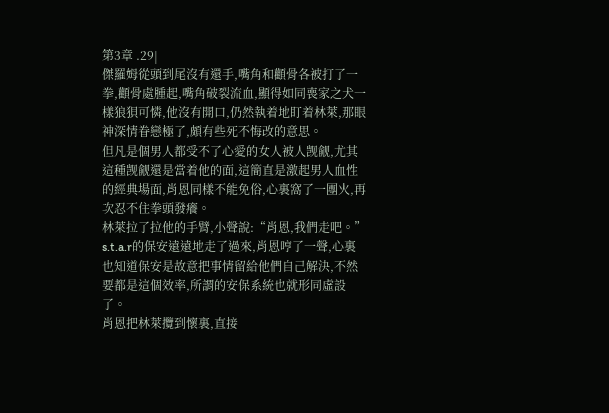第3章 .29|
傑羅姆從頭到尾沒有還手,嘴角和顴骨各被打了一拳,顴骨處腫起,嘴角破裂流血,顯得如同喪家之犬一樣狼狽可憐,他沒有開口,仍然執着地盯着林萊,那眼神深情眷戀極了,頗有些死不悔改的意思。
但凡是個男人都受不了心愛的女人被人觊觎,尤其這種觊觎還是當着他的面,這簡直是激起男人血性的經典場面,肖恩同樣不能免俗,心裏窩了一團火,再次忍不住拳頭發癢。
林萊拉了拉他的手臂,小聲說:“肖恩,我們走吧。”
s.t.a.r的保安遠遠地走了過來,肖恩哼了一聲,心裏也知道保安是故意把事情留給他們自己解決,不然要都是這個效率,所謂的安保系統也就形同虛設了。
肖恩把林萊攬到懷裏,直接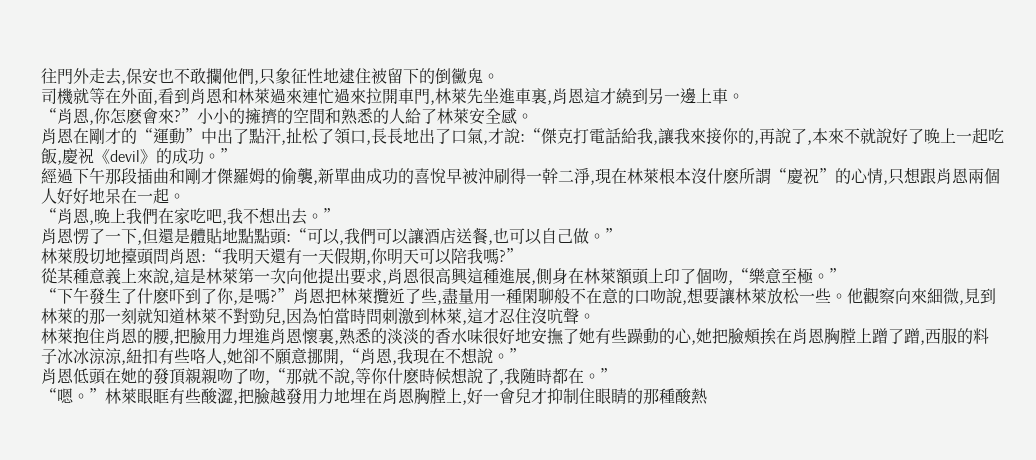往門外走去,保安也不敢攔他們,只象征性地逮住被留下的倒黴鬼。
司機就等在外面,看到肖恩和林萊過來連忙過來拉開車門,林萊先坐進車裏,肖恩這才繞到另一邊上車。
“肖恩,你怎麽會來?”小小的擁擠的空間和熟悉的人給了林萊安全感。
肖恩在剛才的“運動”中出了點汗,扯松了領口,長長地出了口氣,才說:“傑克打電話給我,讓我來接你的,再說了,本來不就說好了晚上一起吃飯,慶祝《devil》的成功。”
經過下午那段插曲和剛才傑羅姆的偷襲,新單曲成功的喜悅早被沖刷得一幹二淨,現在林萊根本沒什麽所謂“慶祝”的心情,只想跟肖恩兩個人好好地呆在一起。
“肖恩,晚上我們在家吃吧,我不想出去。”
肖恩愣了一下,但還是體貼地點點頭:“可以,我們可以讓酒店送餐,也可以自己做。”
林萊殷切地擡頭問肖恩:“我明天還有一天假期,你明天可以陪我嗎?”
從某種意義上來說,這是林萊第一次向他提出要求,肖恩很高興這種進展,側身在林萊額頭上印了個吻,“樂意至極。”
“下午發生了什麽吓到了你,是嗎?”肖恩把林萊攬近了些,盡量用一種閑聊般不在意的口吻說,想要讓林萊放松一些。他觀察向來細微,見到林萊的那一刻就知道林萊不對勁兒,因為怕當時問刺激到林萊,這才忍住沒吭聲。
林萊抱住肖恩的腰,把臉用力埋進肖恩懷裏,熟悉的淡淡的香水味很好地安撫了她有些躁動的心,她把臉頰挨在肖恩胸膛上蹭了蹭,西服的料子冰冰涼涼,紐扣有些咯人,她卻不願意挪開,“肖恩,我現在不想說。”
肖恩低頭在她的發頂親親吻了吻,“那就不說,等你什麽時候想說了,我随時都在。”
“嗯。”林萊眼眶有些酸澀,把臉越發用力地埋在肖恩胸膛上,好一會兒才抑制住眼睛的那種酸熱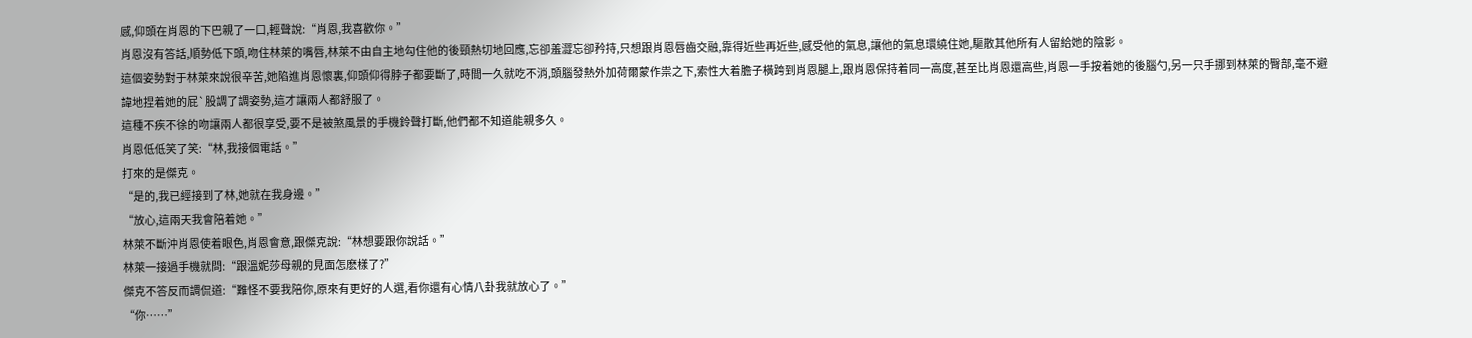感,仰頭在肖恩的下巴親了一口,輕聲說:“肖恩,我喜歡你。”
肖恩沒有答話,順勢低下頭,吻住林萊的嘴唇,林萊不由自主地勾住他的後頸熱切地回應,忘卻羞澀忘卻矜持,只想跟肖恩唇齒交融,靠得近些再近些,感受他的氣息,讓他的氣息環繞住她,驅散其他所有人留給她的陰影。
這個姿勢對于林萊來說很辛苦,她陷進肖恩懷裏,仰頭仰得脖子都要斷了,時間一久就吃不消,頭腦發熱外加荷爾蒙作祟之下,索性大着膽子橫跨到肖恩腿上,跟肖恩保持着同一高度,甚至比肖恩還高些,肖恩一手按着她的後腦勺,另一只手挪到林萊的臀部,毫不避諱地捏着她的屁`股調了調姿勢,這才讓兩人都舒服了。
這種不疾不徐的吻讓兩人都很享受,要不是被煞風景的手機鈴聲打斷,他們都不知道能親多久。
肖恩低低笑了笑:“林,我接個電話。”
打來的是傑克。
“是的,我已經接到了林,她就在我身邊。”
“放心,這兩天我會陪着她。”
林萊不斷沖肖恩使着眼色,肖恩會意,跟傑克說:“林想要跟你說話。”
林萊一接過手機就問:“跟溫妮莎母親的見面怎麽樣了?”
傑克不答反而調侃道:“難怪不要我陪你,原來有更好的人選,看你還有心情八卦我就放心了。”
“你……”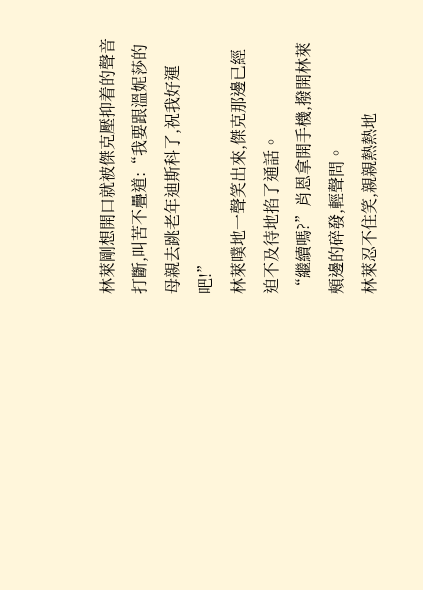林萊剛想開口就被傑克壓抑着的聲音打斷,叫苦不疊道:“我要跟溫妮莎的母親去跳老年迪斯科了,祝我好運吧!”
林萊噗地一聲笑出來,傑克那邊已經迫不及待地掐了通話。
“繼續嗎?”肖恩拿開手機,撥開林萊頰邊的碎發,輕聲問。
林萊忍不住笑,親親熱熱地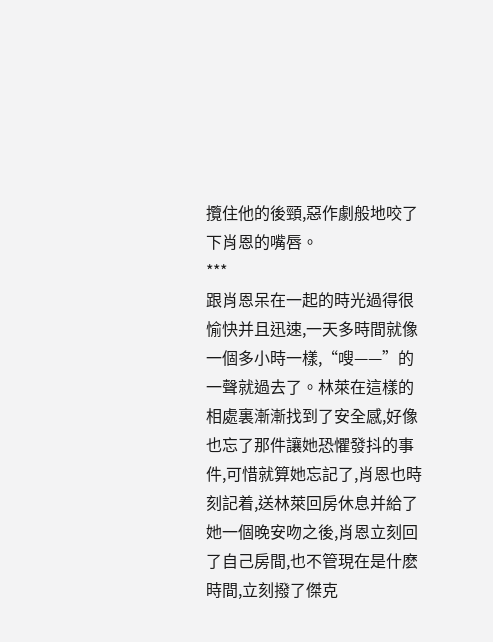攬住他的後頸,惡作劇般地咬了下肖恩的嘴唇。
***
跟肖恩呆在一起的時光過得很愉快并且迅速,一天多時間就像一個多小時一樣,“嗖——”的一聲就過去了。林萊在這樣的相處裏漸漸找到了安全感,好像也忘了那件讓她恐懼發抖的事件,可惜就算她忘記了,肖恩也時刻記着,送林萊回房休息并給了她一個晚安吻之後,肖恩立刻回了自己房間,也不管現在是什麽時間,立刻撥了傑克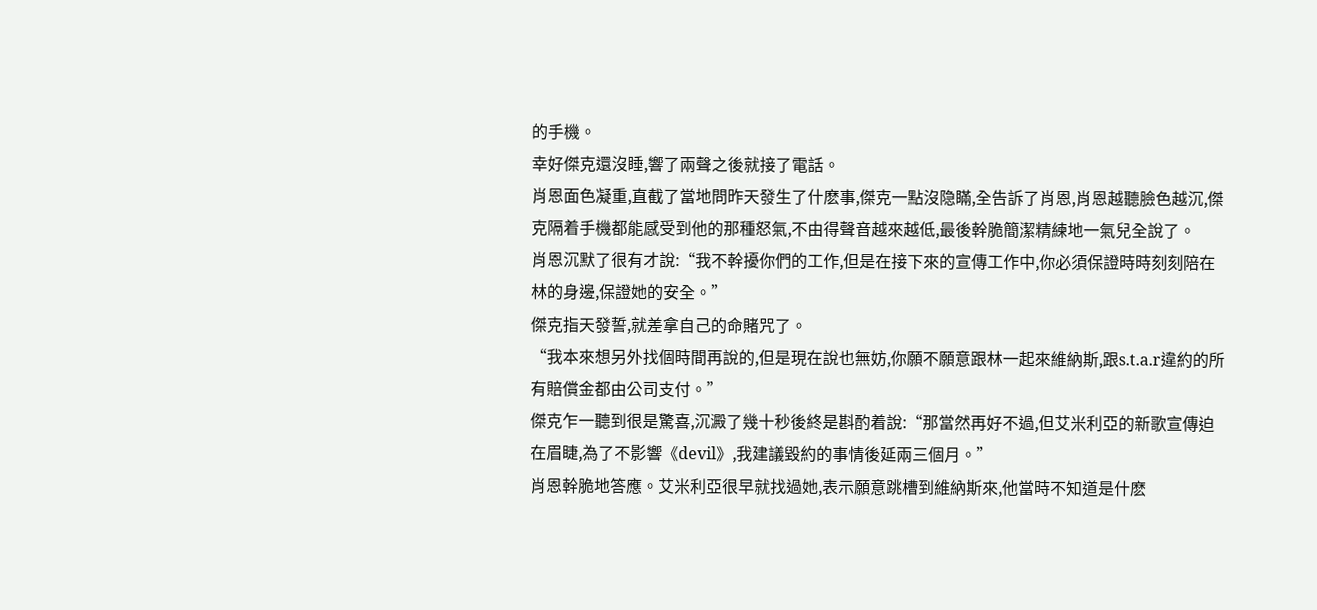的手機。
幸好傑克還沒睡,響了兩聲之後就接了電話。
肖恩面色凝重,直截了當地問昨天發生了什麽事,傑克一點沒隐瞞,全告訴了肖恩,肖恩越聽臉色越沉,傑克隔着手機都能感受到他的那種怒氣,不由得聲音越來越低,最後幹脆簡潔精練地一氣兒全說了。
肖恩沉默了很有才說:“我不幹擾你們的工作,但是在接下來的宣傳工作中,你必須保證時時刻刻陪在林的身邊,保證她的安全。”
傑克指天發誓,就差拿自己的命賭咒了。
“我本來想另外找個時間再說的,但是現在說也無妨,你願不願意跟林一起來維納斯,跟s.t.a.r違約的所有賠償金都由公司支付。”
傑克乍一聽到很是驚喜,沉澱了幾十秒後終是斟酌着說:“那當然再好不過,但艾米利亞的新歌宣傳迫在眉睫,為了不影響《devil》,我建議毀約的事情後延兩三個月。”
肖恩幹脆地答應。艾米利亞很早就找過她,表示願意跳槽到維納斯來,他當時不知道是什麽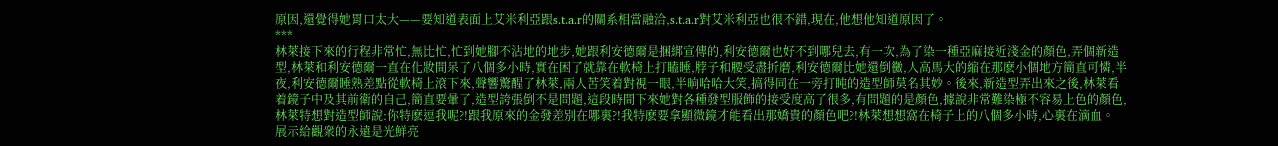原因,還覺得她胃口太大——要知道表面上艾米利亞跟s.t.a.r的關系相當融洽,s.t.a.r對艾米利亞也很不錯,現在,他想他知道原因了。
***
林萊接下來的行程非常忙,無比忙,忙到她腳不沾地的地步,她跟利安德爾是捆綁宣傳的,利安德爾也好不到哪兒去,有一次,為了染一種亞麻接近淺金的顏色,弄個新造型,林萊和利安德爾一直在化妝間呆了八個多小時,實在困了就靠在軟椅上打瞌睡,脖子和腰受盡折磨,利安德爾比她還倒黴,人高馬大的縮在那麽小個地方簡直可憐,半夜,利安德爾睡熟差點從軟椅上滾下來,聲響驚醒了林萊,兩人苦笑着對視一眼,半晌哈哈大笑,搞得同在一旁打盹的造型師莫名其妙。後來,新造型弄出來之後,林萊看着鏡子中及其前衛的自己,簡直要暈了,造型誇張倒不是問題,這段時間下來她對各種發型服飾的接受度高了很多,有問題的是顏色,據說非常難染極不容易上色的顏色,林萊特想對造型師說:你特麽逗我呢?!跟我原來的金發差別在哪裏?!我特麽要拿顯微鏡才能看出那嬌貴的顏色吧?!林萊想想窩在椅子上的八個多小時,心裏在滴血。
展示給觀衆的永遠是光鮮亮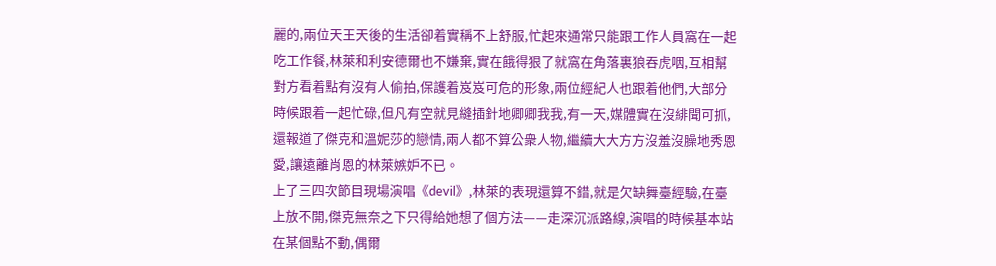麗的,兩位天王天後的生活卻着實稱不上舒服,忙起來通常只能跟工作人員窩在一起吃工作餐,林萊和利安德爾也不嫌棄,實在餓得狠了就窩在角落裏狼吞虎咽,互相幫對方看着點有沒有人偷拍,保護着岌岌可危的形象,兩位經紀人也跟着他們,大部分時候跟着一起忙碌,但凡有空就見縫插針地卿卿我我,有一天,媒體實在沒緋聞可抓,還報道了傑克和溫妮莎的戀情,兩人都不算公衆人物,繼續大大方方沒羞沒臊地秀恩愛,讓遠離肖恩的林萊嫉妒不已。
上了三四次節目現場演唱《devil》,林萊的表現還算不錯,就是欠缺舞臺經驗,在臺上放不開,傑克無奈之下只得給她想了個方法——走深沉派路線,演唱的時候基本站在某個點不動,偶爾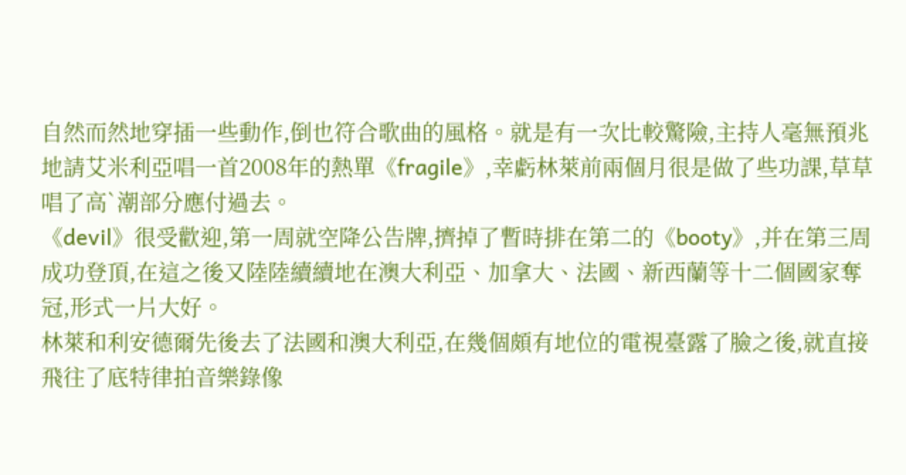自然而然地穿插一些動作,倒也符合歌曲的風格。就是有一次比較驚險,主持人毫無預兆地請艾米利亞唱一首2008年的熱單《fragile》,幸虧林萊前兩個月很是做了些功課,草草唱了高`潮部分應付過去。
《devil》很受歡迎,第一周就空降公告牌,擠掉了暫時排在第二的《booty》,并在第三周成功登頂,在這之後又陸陸續續地在澳大利亞、加拿大、法國、新西蘭等十二個國家奪冠,形式一片大好。
林萊和利安德爾先後去了法國和澳大利亞,在幾個頗有地位的電視臺露了臉之後,就直接飛往了底特律拍音樂錄像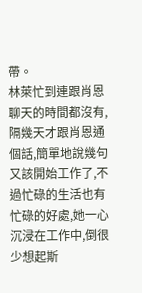帶。
林萊忙到連跟肖恩聊天的時間都沒有,隔幾天才跟肖恩通個話,簡單地說幾句又該開始工作了,不過忙碌的生活也有忙碌的好處,她一心沉浸在工作中,倒很少想起斯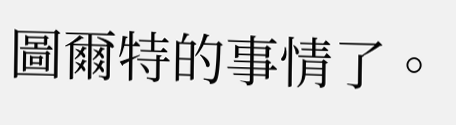圖爾特的事情了。